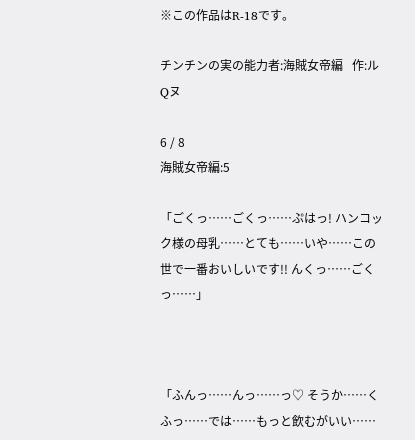※この作品はR-18です。

チンチンの実の能力者:海賊女帝編   作:ルQヌ

6 / 8
海賊女帝編:5

「ごくっ……ごくっ……ぷはっ! ハンコック様の母乳……とても……いや……この世で一番おいしいです!! んくっ……ごくっ……」



「ふんっ……んっ……っ♡ そうか……くふっ……では……もっと飲むがいい……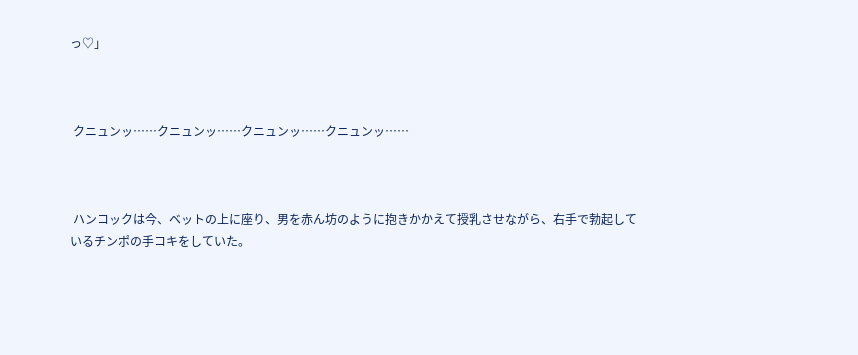っ♡」



 クニュンッ……クニュンッ……クニュンッ……クニュンッ……



 ハンコックは今、ベットの上に座り、男を赤ん坊のように抱きかかえて授乳させながら、右手で勃起しているチンポの手コキをしていた。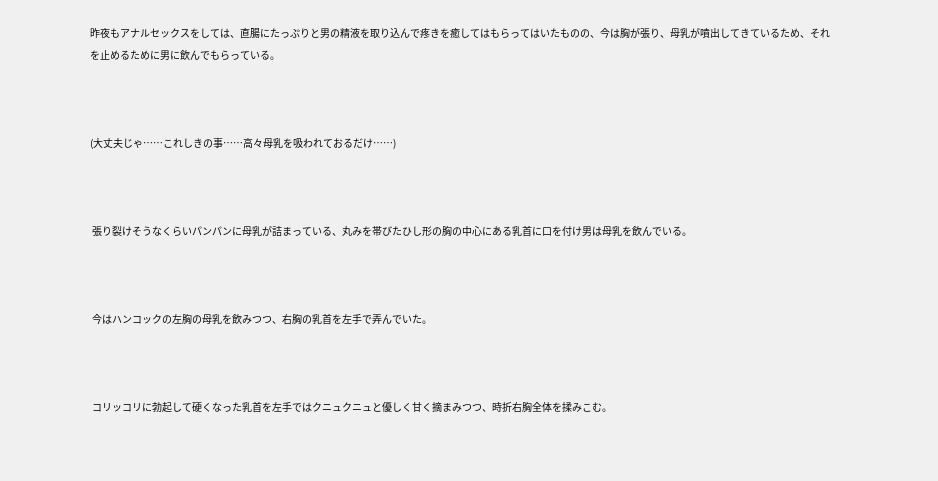昨夜もアナルセックスをしては、直腸にたっぷりと男の精液を取り込んで疼きを癒してはもらってはいたものの、今は胸が張り、母乳が噴出してきているため、それを止めるために男に飲んでもらっている。



(大丈夫じゃ……これしきの事……高々母乳を吸われておるだけ……)



 張り裂けそうなくらいパンパンに母乳が詰まっている、丸みを帯びたひし形の胸の中心にある乳首に口を付け男は母乳を飲んでいる。



 今はハンコックの左胸の母乳を飲みつつ、右胸の乳首を左手で弄んでいた。



 コリッコリに勃起して硬くなった乳首を左手ではクニュクニュと優しく甘く摘まみつつ、時折右胸全体を揉みこむ。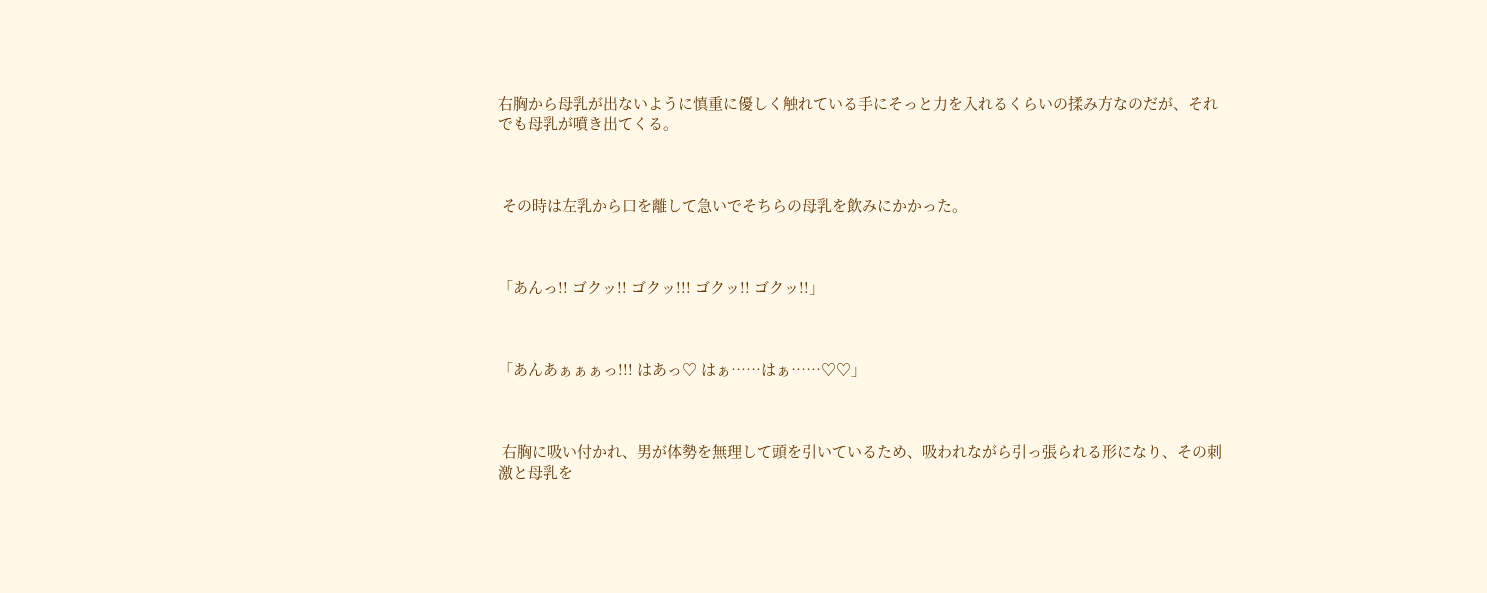右胸から母乳が出ないように慎重に優しく触れている手にそっと力を入れるくらいの揉み方なのだが、それでも母乳が噴き出てくる。



 その時は左乳から口を離して急いでそちらの母乳を飲みにかかった。



「あんっ!! ゴクッ!! ゴクッ!!! ゴクッ!! ゴクッ!!」



「あんあぁぁぁっ!!! はあっ♡ はぁ……はぁ……♡♡」



 右胸に吸い付かれ、男が体勢を無理して頭を引いているため、吸われながら引っ張られる形になり、その刺激と母乳を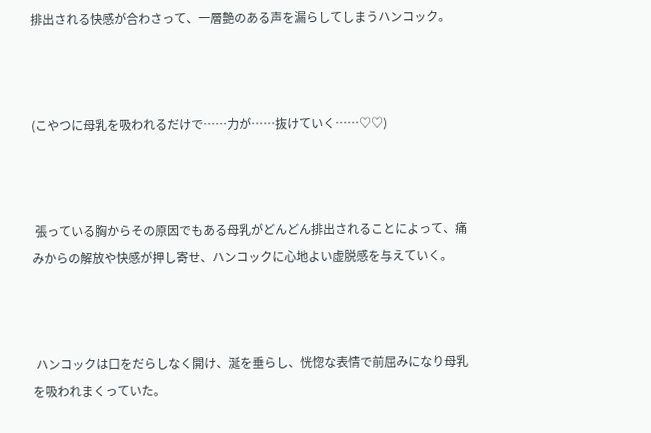排出される快感が合わさって、一層艶のある声を漏らしてしまうハンコック。



(こやつに母乳を吸われるだけで……力が……抜けていく……♡♡)



 張っている胸からその原因でもある母乳がどんどん排出されることによって、痛みからの解放や快感が押し寄せ、ハンコックに心地よい虚脱感を与えていく。



 ハンコックは口をだらしなく開け、涎を垂らし、恍惚な表情で前屈みになり母乳を吸われまくっていた。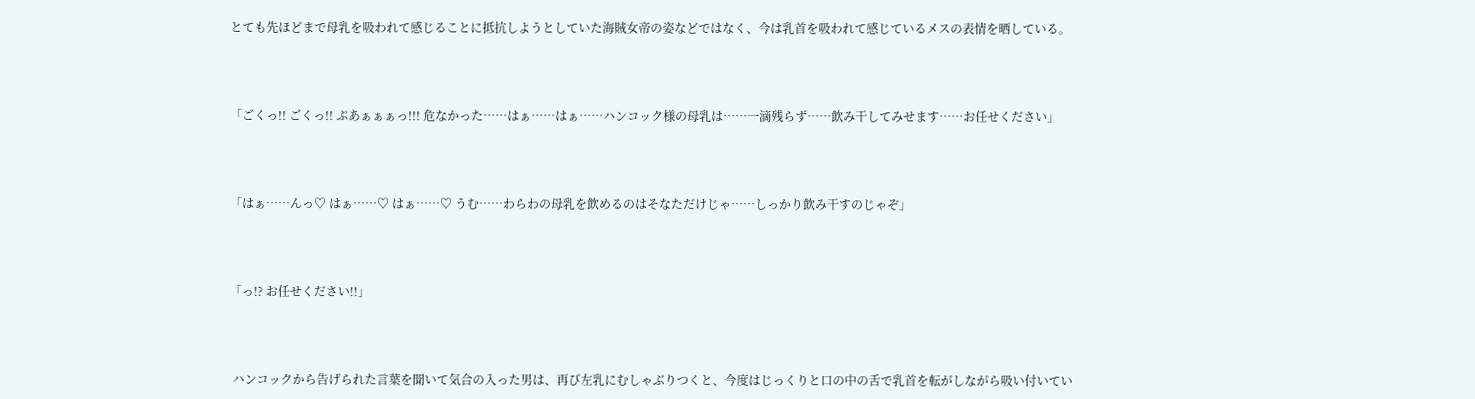とても先ほどまで母乳を吸われて感じることに抵抗しようとしていた海賊女帝の姿などではなく、今は乳首を吸われて感じているメスの表情を晒している。



「ごくっ!! ごくっ!! ぷあぁぁぁっ!!! 危なかった……はぁ……はぁ……ハンコック様の母乳は……一滴残らず……飲み干してみせます……お任せください」



「はぁ……んっ♡ はぁ……♡ はぁ……♡ うむ……わらわの母乳を飲めるのはそなただけじゃ……しっかり飲み干すのじゃぞ」



「っ!? お任せください!!」



 ハンコックから告げられた言葉を聞いて気合の入った男は、再び左乳にむしゃぶりつくと、今度はじっくりと口の中の舌で乳首を転がしながら吸い付いてい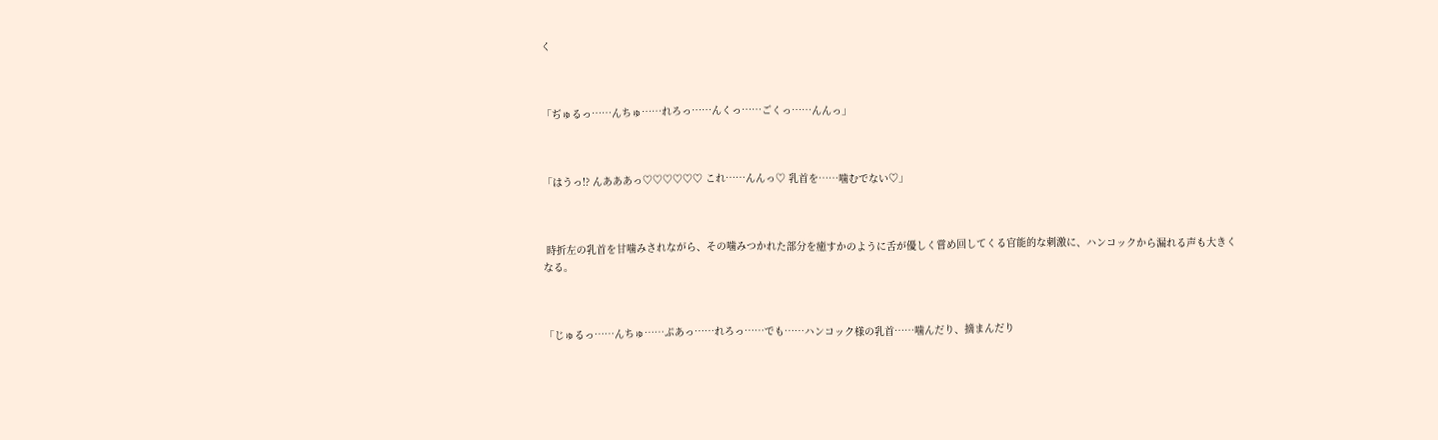く



「ぢゅるっ……んちゅ……れろっ……んくっ……ごくっ……んんっ」



「はうっ!? んあああっ♡♡♡♡♡♡ これ……んんっ♡ 乳首を……噛むでない♡」



 時折左の乳首を甘噛みされながら、その噛みつかれた部分を癒すかのように舌が優しく嘗め回してくる官能的な刺激に、ハンコックから漏れる声も大きくなる。



「じゅるっ……んちゅ……ぷあっ……れろっ……でも……ハンコック様の乳首……噛んだり、摘まんだり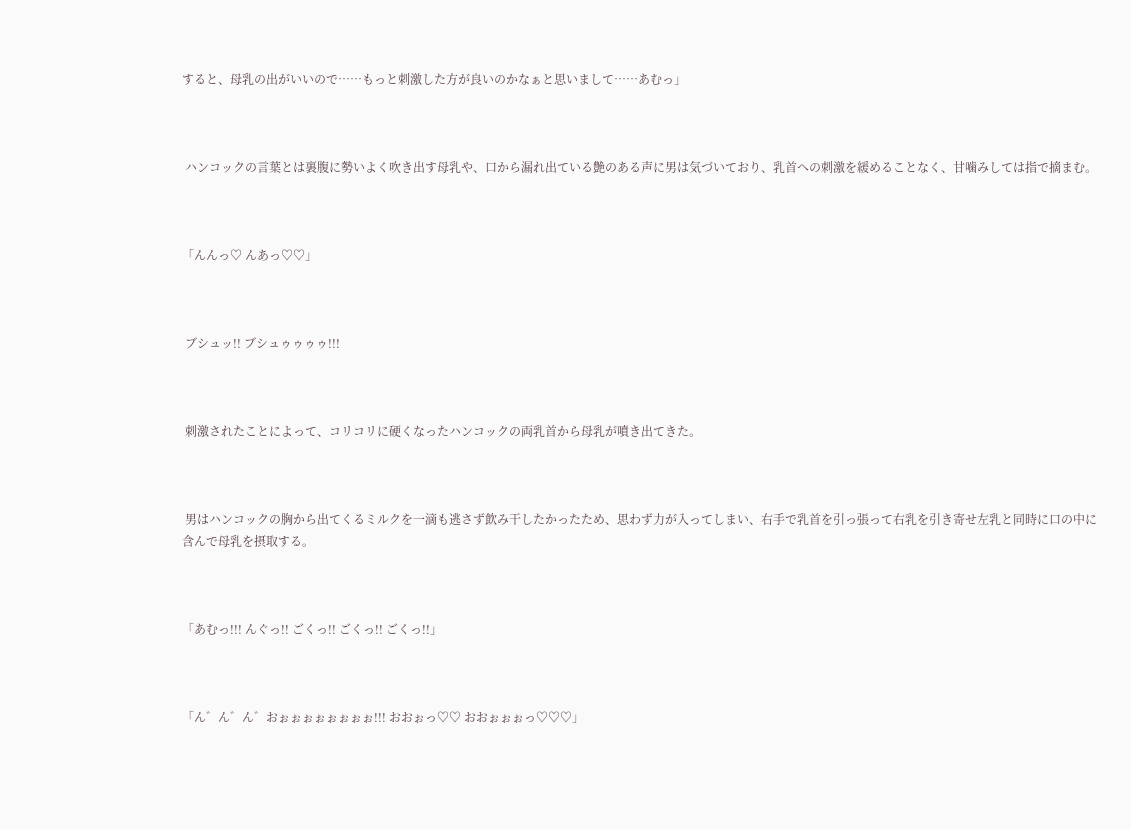すると、母乳の出がいいので……もっと刺激した方が良いのかなぁと思いまして……あむっ」



 ハンコックの言葉とは裏腹に勢いよく吹き出す母乳や、口から漏れ出ている艶のある声に男は気づいており、乳首への刺激を緩めることなく、甘噛みしては指で摘まむ。



「んんっ♡ んあっ♡♡」



 ブシュッ!! ブシュゥゥゥゥ!!!



 刺激されたことによって、コリコリに硬くなったハンコックの両乳首から母乳が噴き出てきた。



 男はハンコックの胸から出てくるミルクを一滴も逃さず飲み干したかったため、思わず力が入ってしまい、右手で乳首を引っ張って右乳を引き寄せ左乳と同時に口の中に含んで母乳を摂取する。



「あむっ!!! んぐっ!! ごくっ!! ごくっ!! ごくっ!!」



「ん゛ん゛ん゛おぉぉぉぉぉぉぉぉ!!! おおぉっ♡♡ おおぉぉぉっ♡♡♡」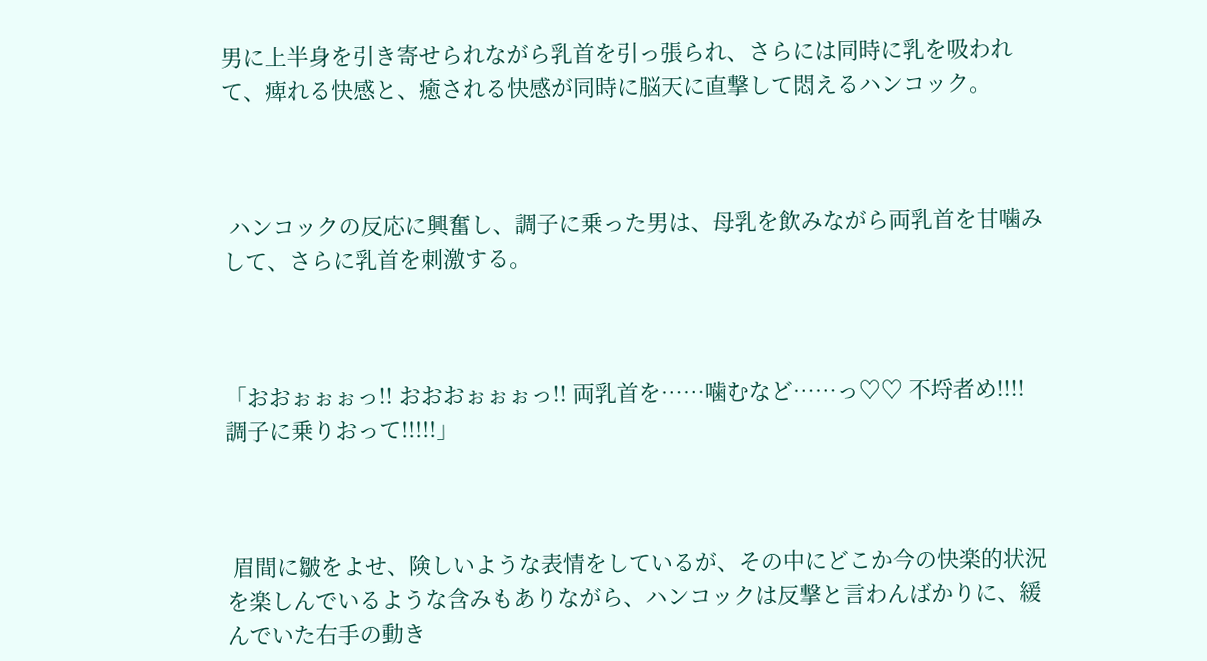男に上半身を引き寄せられながら乳首を引っ張られ、さらには同時に乳を吸われて、痺れる快感と、癒される快感が同時に脳天に直撃して悶えるハンコック。



 ハンコックの反応に興奮し、調子に乗った男は、母乳を飲みながら両乳首を甘噛みして、さらに乳首を刺激する。



「おおぉぉぉっ!! おおおぉぉぉっ!! 両乳首を……噛むなど……っ♡♡ 不埒者め!!!! 調子に乗りおって!!!!!」



 眉間に皺をよせ、険しいような表情をしているが、その中にどこか今の快楽的状況を楽しんでいるような含みもありながら、ハンコックは反撃と言わんばかりに、緩んでいた右手の動き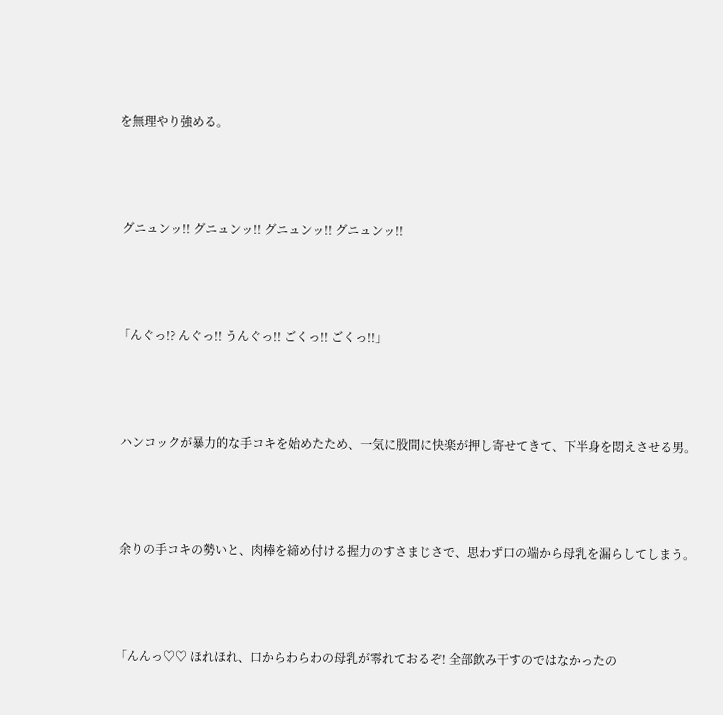を無理やり強める。



 グニュンッ!! グニュンッ!! グニュンッ!! グニュンッ!!



「んぐっ!? んぐっ!! うんぐっ!! ごくっ!! ごくっ!!」



 ハンコックが暴力的な手コキを始めたため、一気に股間に快楽が押し寄せてきて、下半身を悶えさせる男。



 余りの手コキの勢いと、肉棒を締め付ける握力のすさまじさで、思わず口の端から母乳を漏らしてしまう。



「んんっ♡♡ ほれほれ、口からわらわの母乳が零れておるぞ! 全部飲み干すのではなかったの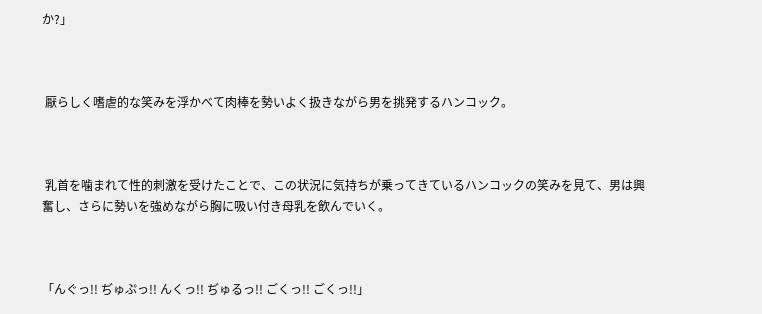か?」



 厭らしく嗜虐的な笑みを浮かべて肉棒を勢いよく扱きながら男を挑発するハンコック。



 乳首を噛まれて性的刺激を受けたことで、この状況に気持ちが乗ってきているハンコックの笑みを見て、男は興奮し、さらに勢いを強めながら胸に吸い付き母乳を飲んでいく。



「んぐっ!! ぢゅぷっ!! んくっ!! ぢゅるっ!! ごくっ!! ごくっ!!」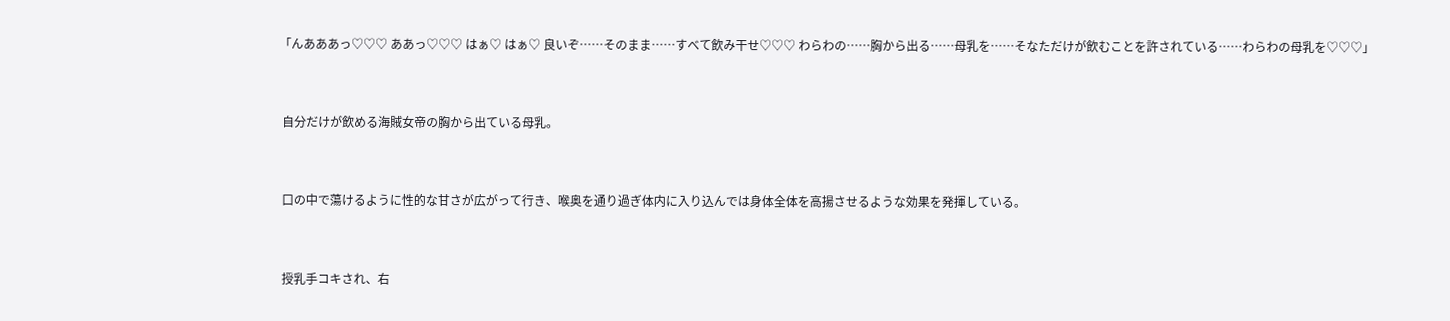「んあああっ♡♡♡ ああっ♡♡♡ はぁ♡ はぁ♡ 良いぞ……そのまま……すべて飲み干せ♡♡♡ わらわの……胸から出る……母乳を……そなただけが飲むことを許されている……わらわの母乳を♡♡♡」



 自分だけが飲める海賊女帝の胸から出ている母乳。



 口の中で蕩けるように性的な甘さが広がって行き、喉奥を通り過ぎ体内に入り込んでは身体全体を高揚させるような効果を発揮している。



 授乳手コキされ、右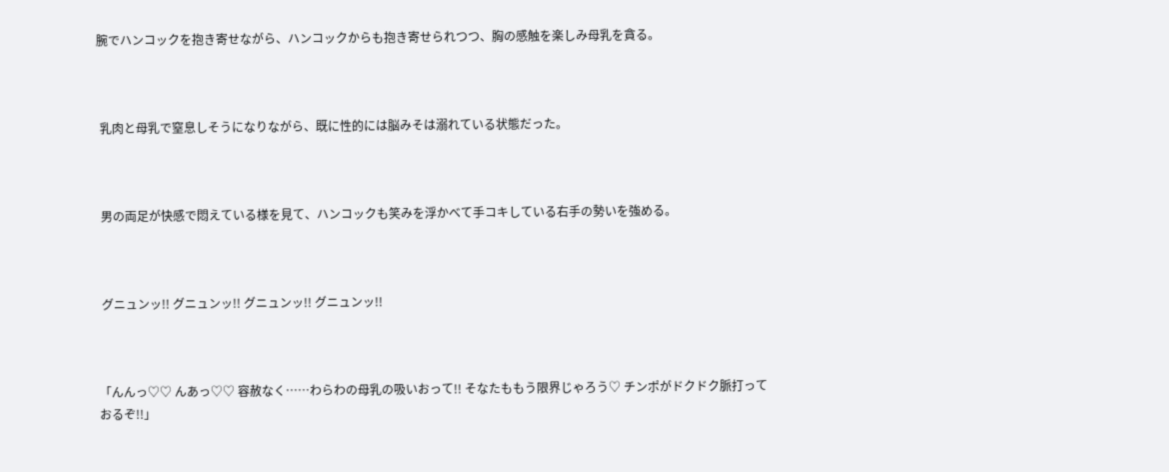腕でハンコックを抱き寄せながら、ハンコックからも抱き寄せられつつ、胸の感触を楽しみ母乳を貪る。



 乳肉と母乳で窒息しそうになりながら、既に性的には脳みそは溺れている状態だった。



 男の両足が快感で悶えている様を見て、ハンコックも笑みを浮かべて手コキしている右手の勢いを強める。



 グニュンッ!! グニュンッ!! グニュンッ!! グニュンッ!!



「んんっ♡♡ んあっ♡♡ 容赦なく……わらわの母乳の吸いおって!! そなたももう限界じゃろう♡ チンポがドクドク脈打っておるぞ!!」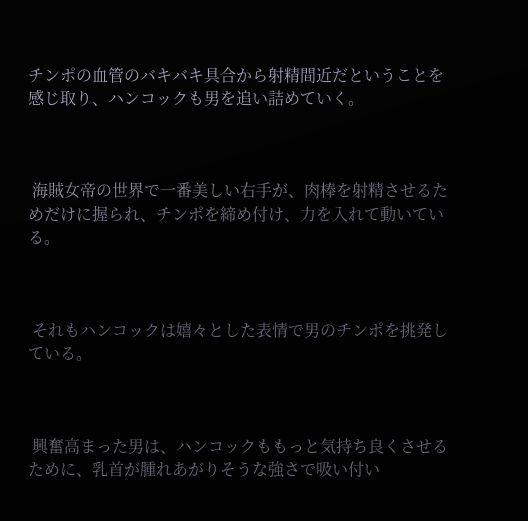チンポの血管のバキバキ具合から射精間近だということを感じ取り、ハンコックも男を追い詰めていく。



 海賊女帝の世界で一番美しい右手が、肉棒を射精させるためだけに握られ、チンポを締め付け、力を入れて動いている。



 それもハンコックは嬉々とした表情で男のチンポを挑発している。



 興奮高まった男は、ハンコックももっと気持ち良くさせるために、乳首が腫れあがりそうな強さで吸い付い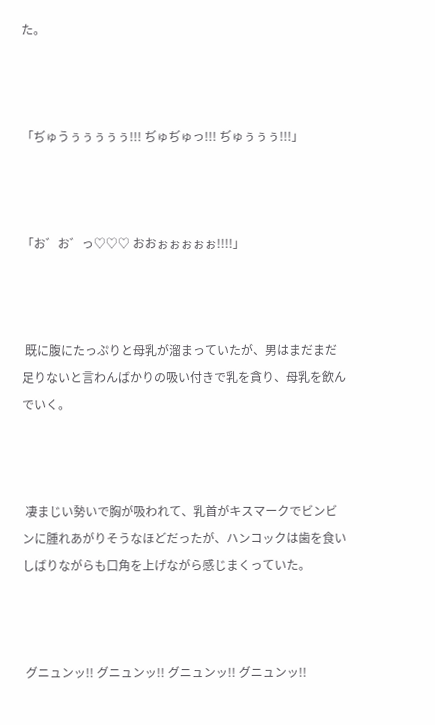た。



「ぢゅうぅぅぅぅぅ!!! ぢゅぢゅっ!!! ぢゅぅぅぅ!!!」



「お゛お゛っ♡♡♡ おおぉぉぉぉぉ!!!!」



 既に腹にたっぷりと母乳が溜まっていたが、男はまだまだ足りないと言わんばかりの吸い付きで乳を貪り、母乳を飲んでいく。



 凄まじい勢いで胸が吸われて、乳首がキスマークでビンビンに腫れあがりそうなほどだったが、ハンコックは歯を食いしばりながらも口角を上げながら感じまくっていた。



 グニュンッ!! グニュンッ!! グニュンッ!! グニュンッ!!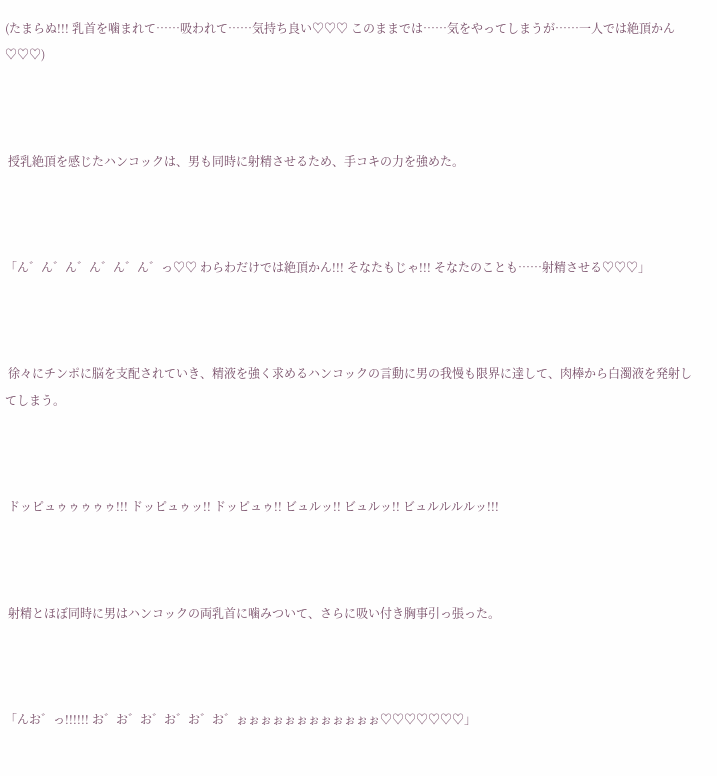(たまらぬ!!! 乳首を噛まれて……吸われて……気持ち良い♡♡♡ このままでは……気をやってしまうが……一人では絶頂かん♡♡♡)



 授乳絶頂を感じたハンコックは、男も同時に射精させるため、手コキの力を強めた。



「ん゛ん゛ん゛ん゛ん゛ん゛っ♡♡ わらわだけでは絶頂かん!!! そなたもじゃ!!! そなたのことも……射精させる♡♡♡」



 徐々にチンポに脳を支配されていき、精液を強く求めるハンコックの言動に男の我慢も限界に達して、肉棒から白濁液を発射してしまう。



 ドッピュゥゥゥゥゥ!!! ドッピュゥッ!! ドッピュゥ!! ビュルッ!! ビュルッ!! ビュルルルルッ!!!



 射精とほぼ同時に男はハンコックの両乳首に噛みついて、さらに吸い付き胸事引っ張った。



「んお゛っ!!!!!! お゛お゛お゛お゛お゛お゛ぉぉぉぉぉぉぉぉぉぉぉぉ♡♡♡♡♡♡♡」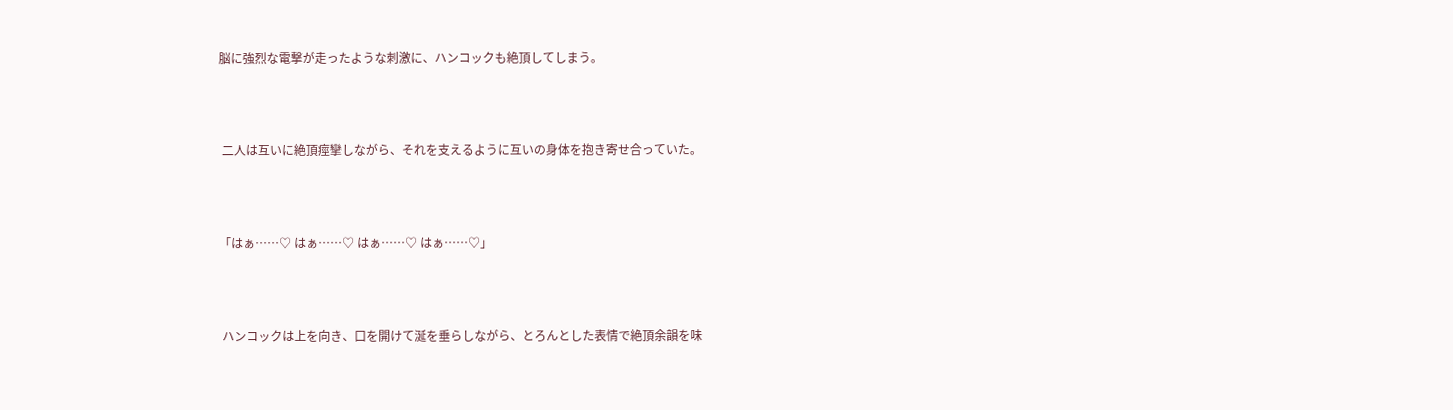脳に強烈な電撃が走ったような刺激に、ハンコックも絶頂してしまう。



 二人は互いに絶頂痙攣しながら、それを支えるように互いの身体を抱き寄せ合っていた。



「はぁ……♡ はぁ……♡ はぁ……♡ はぁ……♡」



 ハンコックは上を向き、口を開けて涎を垂らしながら、とろんとした表情で絶頂余韻を味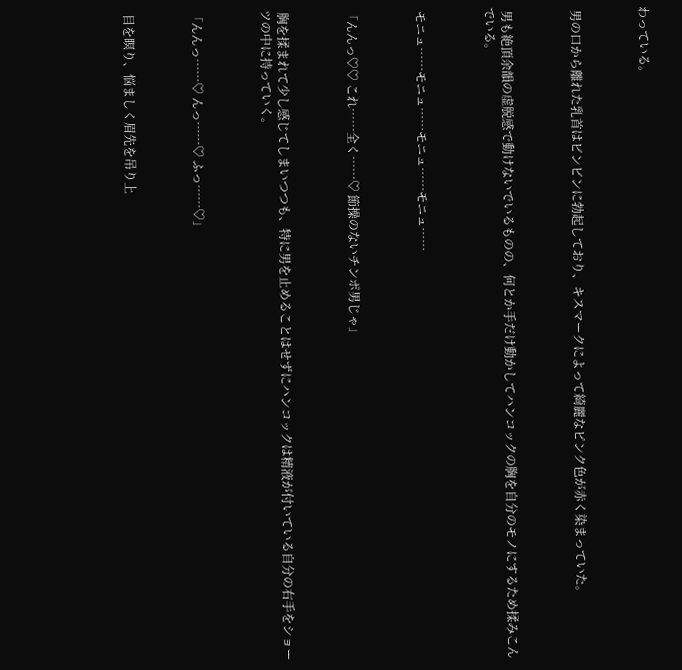わっている。



 男の口から離れた乳首はビンビンに勃起しており、キスマークによって綺麗なピンク色が赤く染まっていた。



 男も絶頂余韻の虚脱感で動けないでいるものの、何とか手だけ動かしてハンコックの胸を自分のモノにするため揉みこんでいる。



 モニュ……モニュ……モニュ……モニュ……



「んんっ♡♡ これ……全く……♡ 節操のないチンポ男じゃ」



 胸を揉まれて少し感じてしまいつつも、特に男を止めることはせずにハンコックは精液が付いている自分の右手をショーツの中に持っていく。



「んんっ……♡ んっ……♡ ふっ……♡」



 目を瞑り、悩ましく眉先を吊り上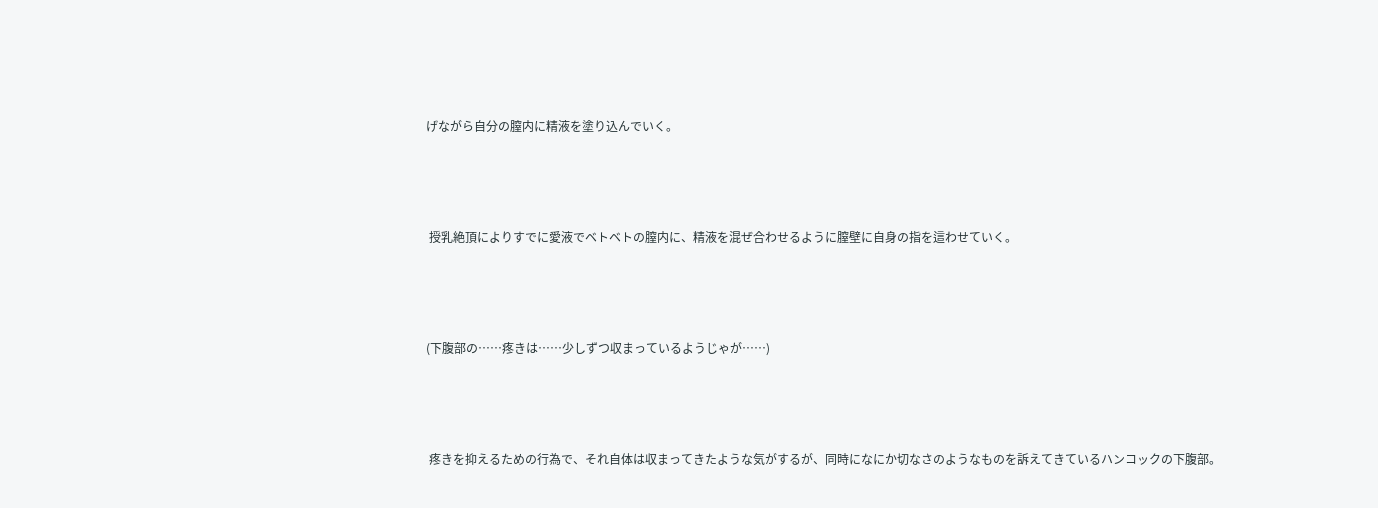げながら自分の膣内に精液を塗り込んでいく。



 授乳絶頂によりすでに愛液でベトベトの膣内に、精液を混ぜ合わせるように膣壁に自身の指を這わせていく。



(下腹部の……疼きは……少しずつ収まっているようじゃが……)



 疼きを抑えるための行為で、それ自体は収まってきたような気がするが、同時になにか切なさのようなものを訴えてきているハンコックの下腹部。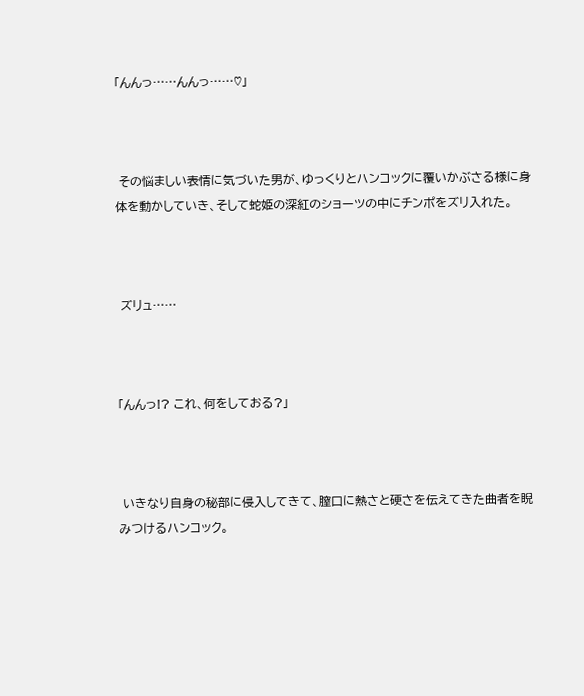「んんっ……んんっ……♡」



 その悩ましい表情に気づいた男が、ゆっくりとハンコックに覆いかぶさる様に身体を動かしていき、そして蛇姫の深紅のショーツの中にチンポをズリ入れた。



 ズリュ……



「んんっ!? これ、何をしておる?」



 いきなり自身の秘部に侵入してきて、膣口に熱さと硬さを伝えてきた曲者を睨みつけるハンコック。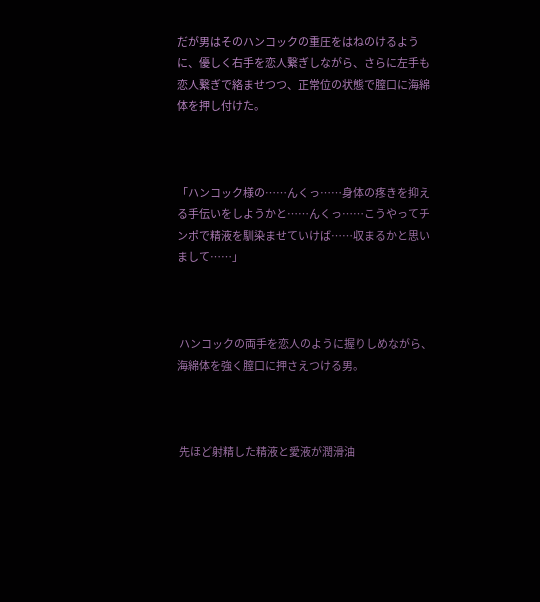だが男はそのハンコックの重圧をはねのけるように、優しく右手を恋人繋ぎしながら、さらに左手も恋人繋ぎで絡ませつつ、正常位の状態で膣口に海綿体を押し付けた。



「ハンコック様の……んくっ……身体の疼きを抑える手伝いをしようかと……んくっ……こうやってチンポで精液を馴染ませていけば……収まるかと思いまして……」



 ハンコックの両手を恋人のように握りしめながら、海綿体を強く膣口に押さえつける男。



 先ほど射精した精液と愛液が潤滑油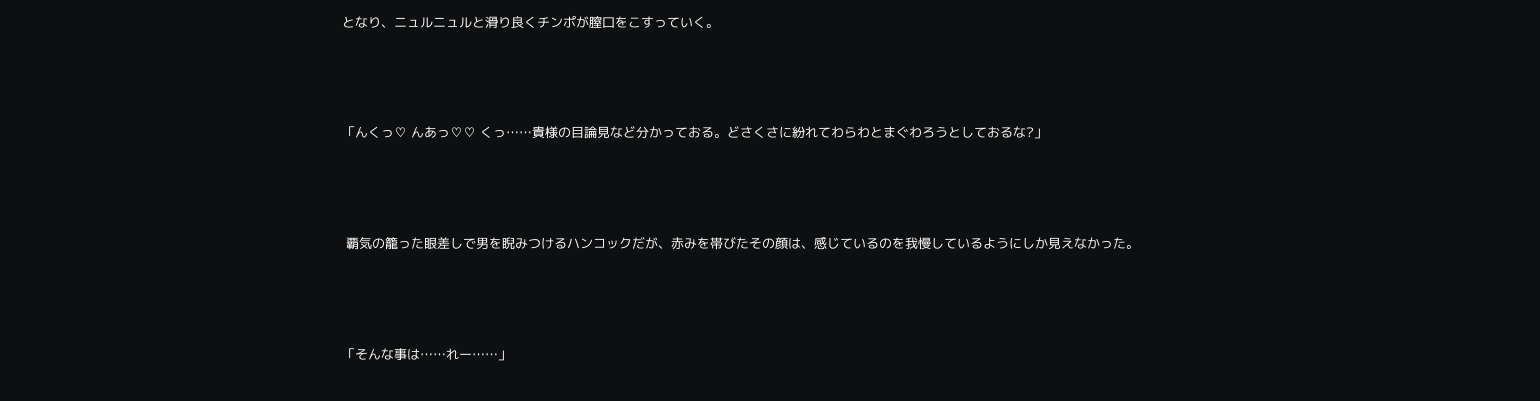となり、ニュルニュルと滑り良くチンポが膣口をこすっていく。



「んくっ♡ んあっ♡♡ くっ……貴様の目論見など分かっておる。どさくさに紛れてわらわとまぐわろうとしておるな?」



 覇気の籠った眼差しで男を睨みつけるハンコックだが、赤みを帯びたその顔は、感じているのを我慢しているようにしか見えなかった。



「そんな事は……れー……」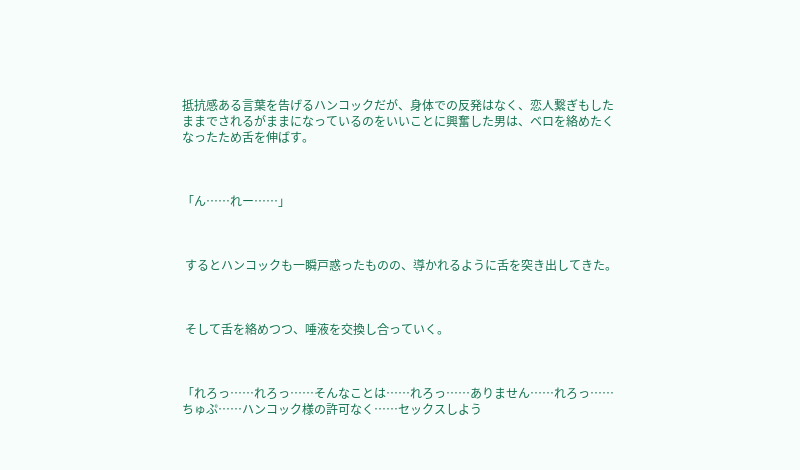抵抗感ある言葉を告げるハンコックだが、身体での反発はなく、恋人繋ぎもしたままでされるがままになっているのをいいことに興奮した男は、ベロを絡めたくなったため舌を伸ばす。



「ん……れー……」



 するとハンコックも一瞬戸惑ったものの、導かれるように舌を突き出してきた。



 そして舌を絡めつつ、唾液を交換し合っていく。



「れろっ……れろっ……そんなことは……れろっ……ありません……れろっ……ちゅぷ……ハンコック様の許可なく……セックスしよう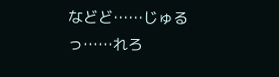などど……じゅるっ……れろ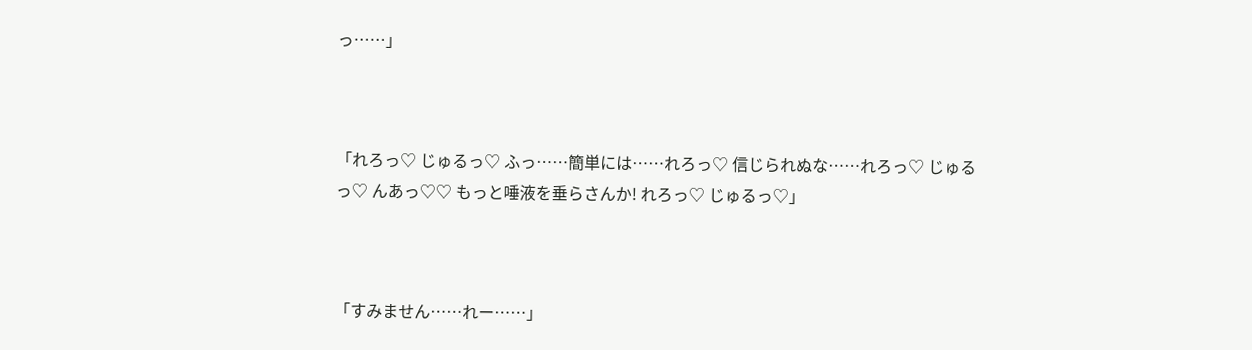っ……」



「れろっ♡ じゅるっ♡ ふっ……簡単には……れろっ♡ 信じられぬな……れろっ♡ じゅるっ♡ んあっ♡♡ もっと唾液を垂らさんか! れろっ♡ じゅるっ♡」



「すみません……れー……」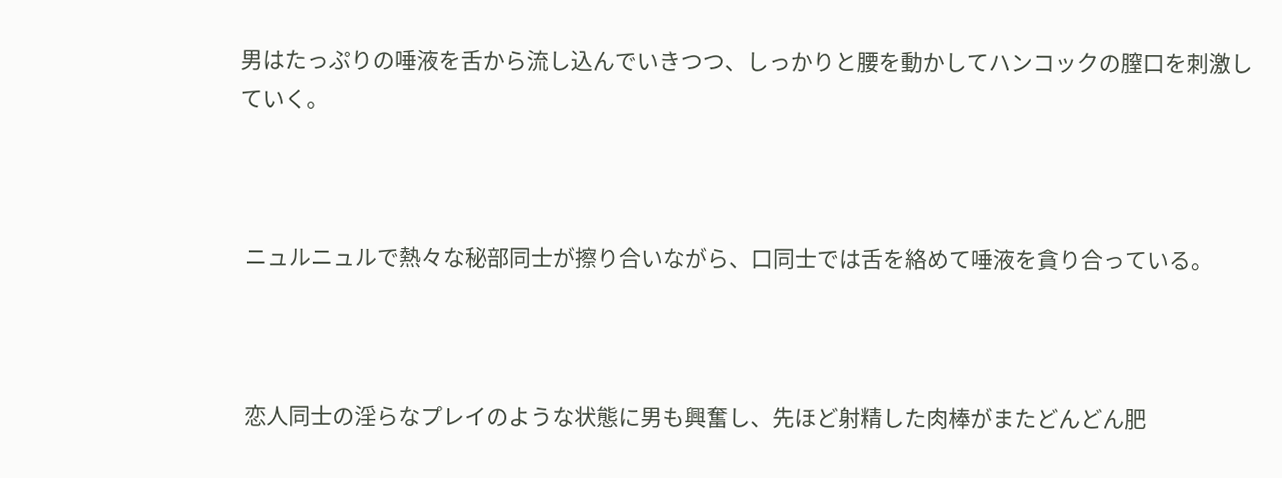男はたっぷりの唾液を舌から流し込んでいきつつ、しっかりと腰を動かしてハンコックの膣口を刺激していく。



 ニュルニュルで熱々な秘部同士が擦り合いながら、口同士では舌を絡めて唾液を貪り合っている。



 恋人同士の淫らなプレイのような状態に男も興奮し、先ほど射精した肉棒がまたどんどん肥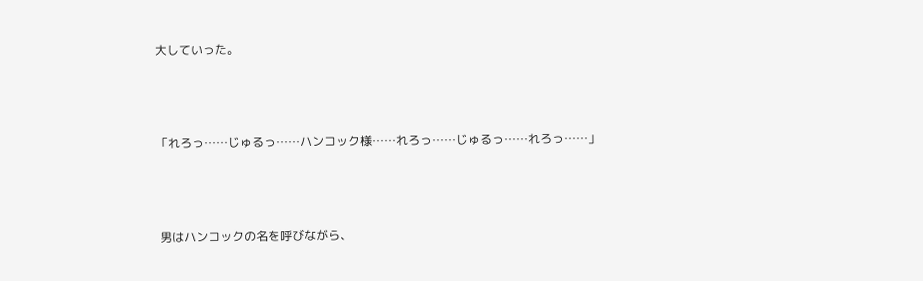大していった。



「れろっ……じゅるっ……ハンコック様……れろっ……じゅるっ……れろっ……」



 男はハンコックの名を呼びながら、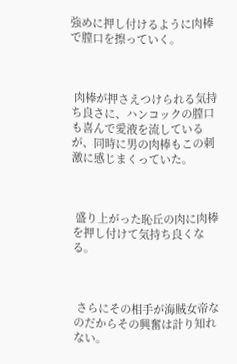強めに押し付けるように肉棒で膣口を擦っていく。



 肉棒が押さえつけられる気持ち良さに、ハンコックの膣口も喜んで愛液を流しているが、同時に男の肉棒もこの刺激に感じまくっていた。



 盛り上がった恥丘の肉に肉棒を押し付けて気持ち良くなる。



 さらにその相手が海賊女帝なのだからその興奮は計り知れない。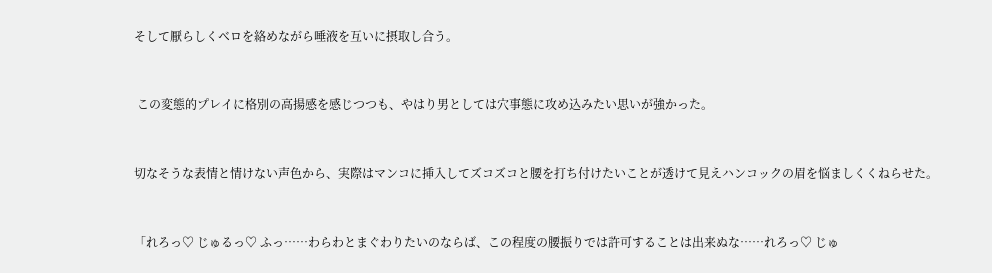そして厭らしくベロを絡めながら唾液を互いに摂取し合う。



 この変態的プレイに格別の高揚感を感じつつも、やはり男としては穴事態に攻め込みたい思いが強かった。



切なそうな表情と情けない声色から、実際はマンコに挿入してズコズコと腰を打ち付けたいことが透けて見えハンコックの眉を悩ましくくねらせた。



「れろっ♡ じゅるっ♡ ふっ……わらわとまぐわりたいのならば、この程度の腰振りでは許可することは出来ぬな……れろっ♡ じゅ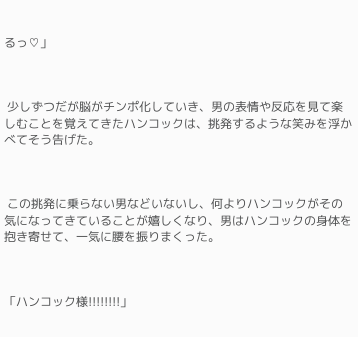るっ♡」



 少しずつだが脳がチンポ化していき、男の表情や反応を見て楽しむことを覚えてきたハンコックは、挑発するような笑みを浮かべてそう告げた。



 この挑発に乗らない男などいないし、何よりハンコックがその気になってきていることが嬉しくなり、男はハンコックの身体を抱き寄せて、一気に腰を振りまくった。



「ハンコック様!!!!!!!!」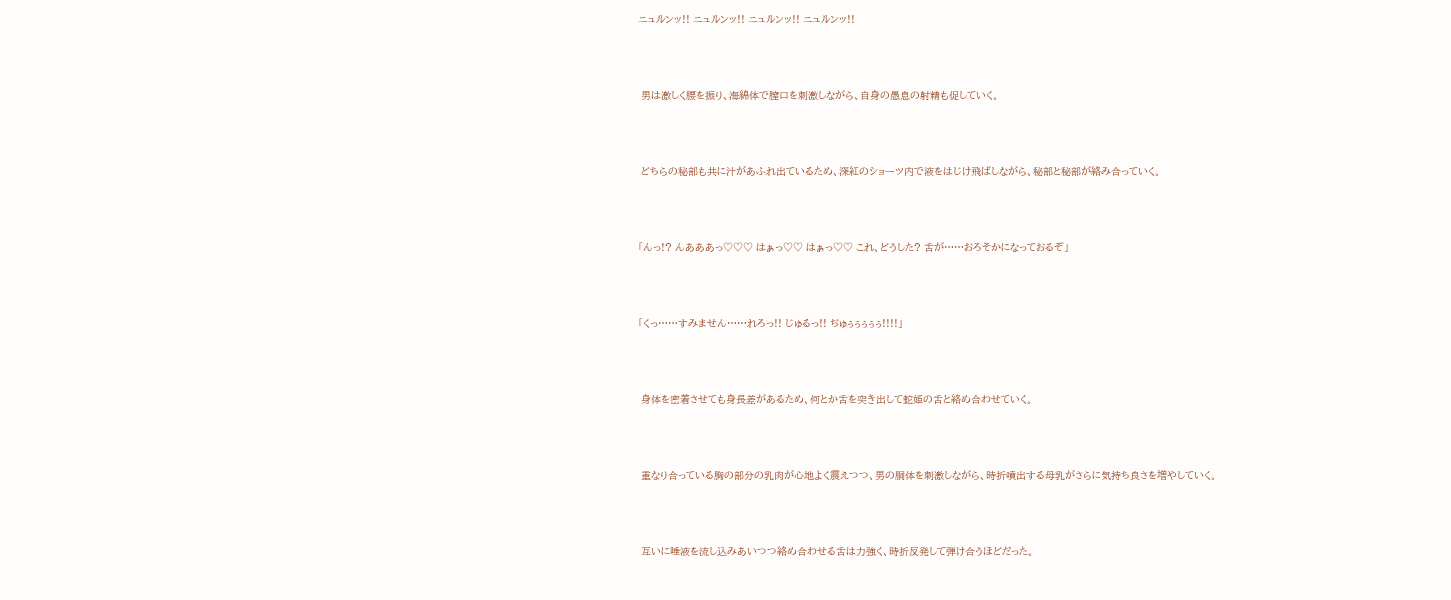ニュルンッ!! ニュルンッ!! ニュルンッ!! ニュルンッ!!



 男は激しく腰を振り、海綿体で膣口を刺激しながら、自身の愚息の射精も促していく。



 どちらの秘部も共に汁があふれ出ているため、深紅のショーツ内で液をはじけ飛ばしながら、秘部と秘部が絡み合っていく。



「んっ!? んあああっ♡♡♡ はぁっ♡♡ はぁっ♡♡ これ、どうした? 舌が……おろそかになっておるぞ」



「くっ……すみません……れろっ!! じゅるっ!! ぢゅぅぅぅぅぅ!!!!」



 身体を密着させても身長差があるため、何とか舌を突き出して蛇姫の舌と絡め合わせていく。



 重なり合っている胸の部分の乳肉が心地よく震えつつ、男の胴体を刺激しながら、時折噴出する母乳がさらに気持ち良さを増やしていく。



 互いに唾液を流し込みあいつつ絡め合わせる舌は力強く、時折反発して弾け合うほどだった。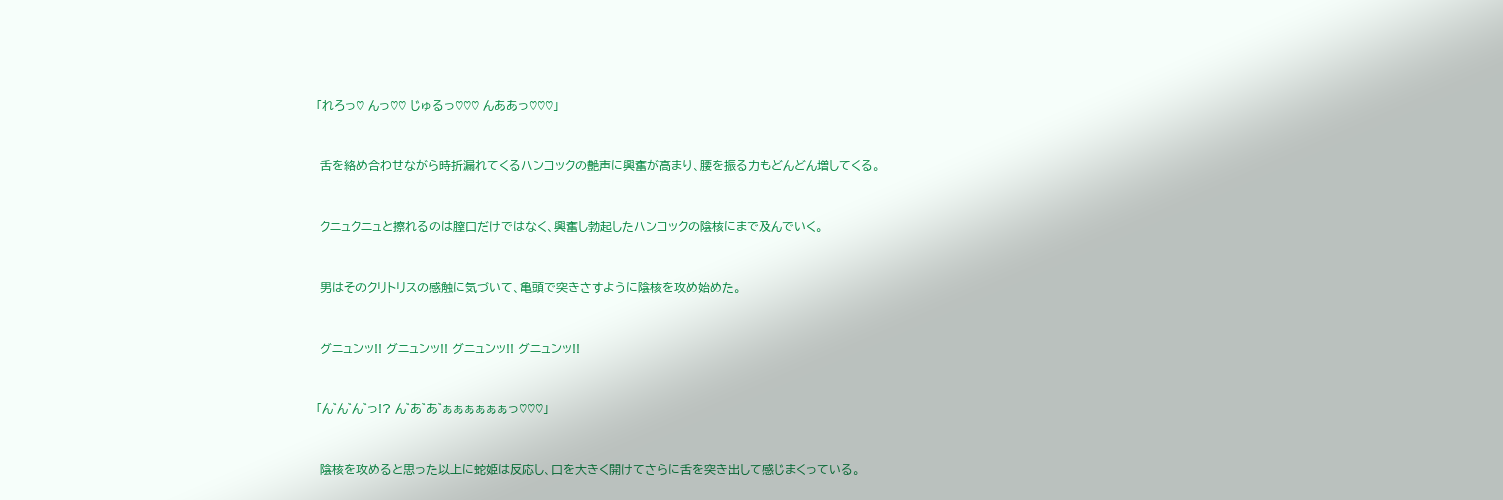「れろっ♡ んっ♡♡ じゅるっ♡♡♡ んああっ♡♡♡」



 舌を絡め合わせながら時折漏れてくるハンコックの艶声に興奮が高まり、腰を振る力もどんどん増してくる。



 クニュクニュと擦れるのは膣口だけではなく、興奮し勃起したハンコックの陰核にまで及んでいく。



 男はそのクリトリスの感触に気づいて、亀頭で突きさすように陰核を攻め始めた。



 グニュンッ!! グニュンッ!! グニュンッ!! グニュンッ!!



「ん゛ん゛ん゛っ!? ん゛あ゛あ゛ぁぁぁぁぁぁっ♡♡♡」



 陰核を攻めると思った以上に蛇姫は反応し、口を大きく開けてさらに舌を突き出して感じまくっている。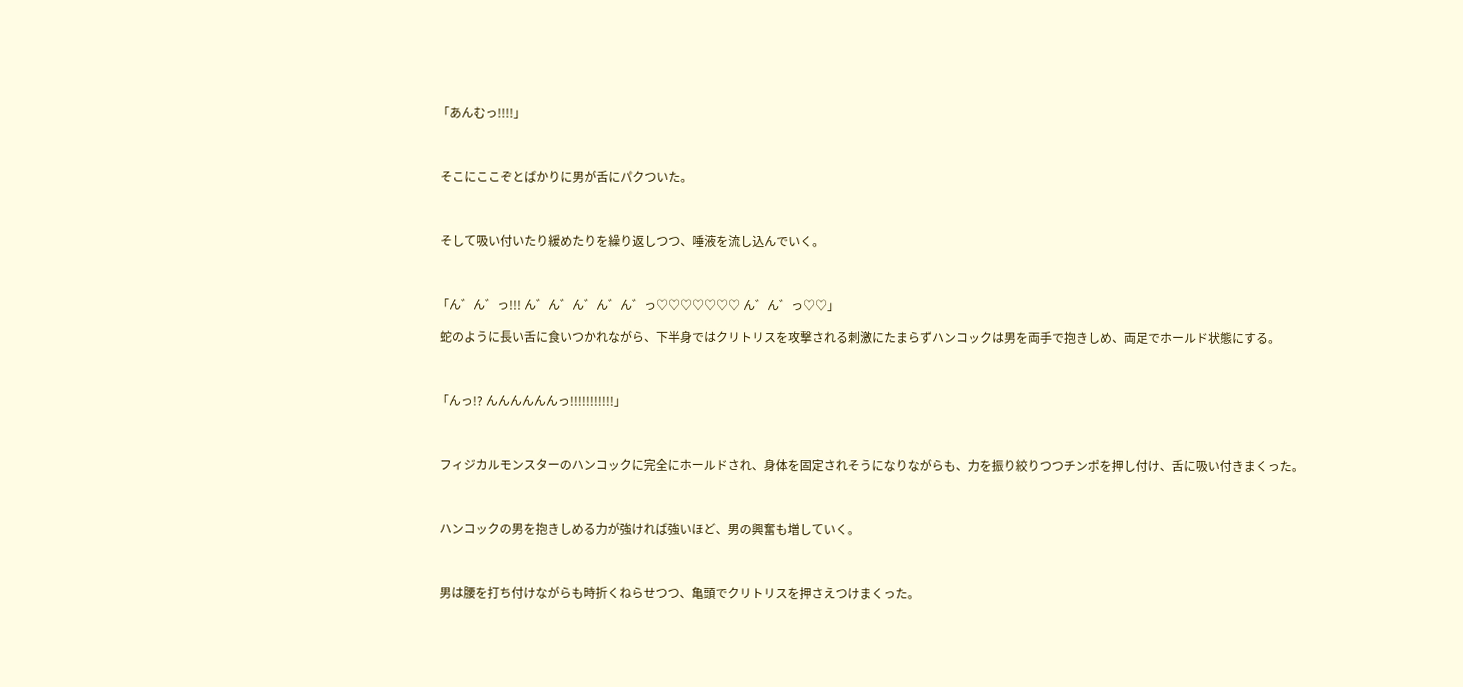「あんむっ!!!!」



 そこにここぞとばかりに男が舌にパクついた。



 そして吸い付いたり緩めたりを繰り返しつつ、唾液を流し込んでいく。



「ん゛ん゛っ!!! ん゛ん゛ん゛ん゛ん゛っ♡♡♡♡♡♡♡ ん゛ん゛っ♡♡」

 蛇のように長い舌に食いつかれながら、下半身ではクリトリスを攻撃される刺激にたまらずハンコックは男を両手で抱きしめ、両足でホールド状態にする。



「んっ!? んんんんんんっ!!!!!!!!!!!」



 フィジカルモンスターのハンコックに完全にホールドされ、身体を固定されそうになりながらも、力を振り絞りつつチンポを押し付け、舌に吸い付きまくった。



 ハンコックの男を抱きしめる力が強ければ強いほど、男の興奮も増していく。



 男は腰を打ち付けながらも時折くねらせつつ、亀頭でクリトリスを押さえつけまくった。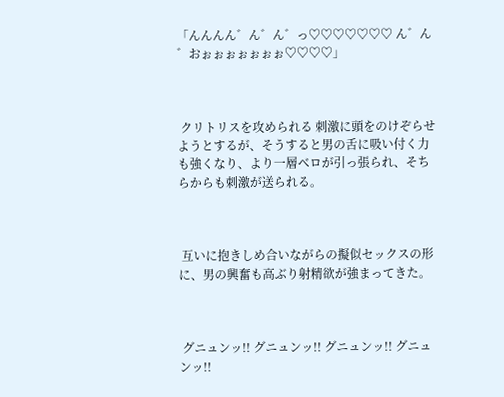「んんんん゛ん゛ん゛っ♡♡♡♡♡♡♡ ん゛ん゛おぉぉぉぉぉぉぉ♡♡♡♡」



 クリトリスを攻められる 刺激に頭をのけぞらせようとするが、そうすると男の舌に吸い付く力も強くなり、より一層ベロが引っ張られ、そちらからも刺激が送られる。



 互いに抱きしめ合いながらの擬似セックスの形に、男の興奮も高ぶり射精欲が強まってきた。



 グニュンッ!! グニュンッ!! グニュンッ!! グニュンッ!!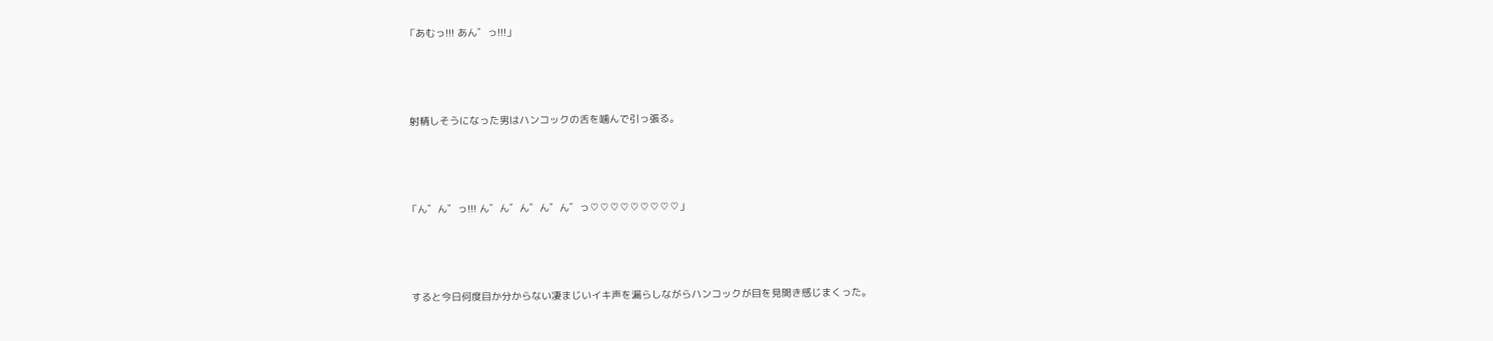「あむっ!!! あん゛っ!!!」



 射精しそうになった男はハンコックの舌を噛んで引っ張る。



「ん゛ん゛っ!!! ん゛ん゛ん゛ん゛ん゛っ♡♡♡♡♡♡♡♡♡」



 すると今日何度目か分からない凄まじいイキ声を漏らしながらハンコックが目を見開き感じまくった。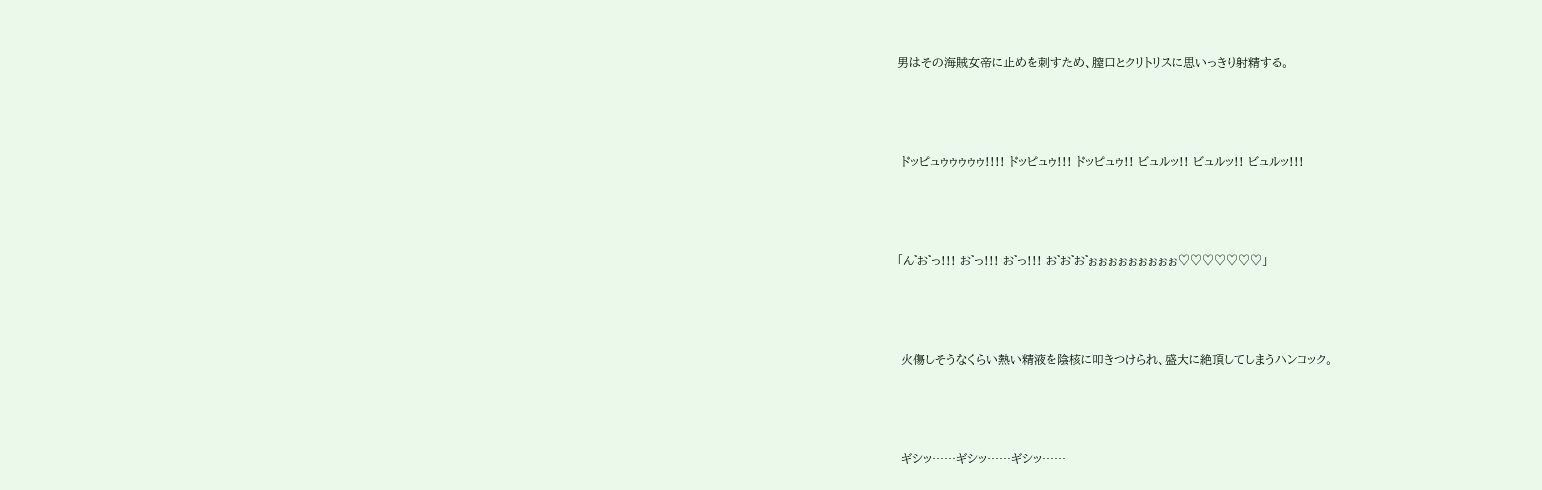男はその海賊女帝に止めを刺すため、膣口とクリトリスに思いっきり射精する。



 ドッピュゥゥゥゥゥ!!!! ドッピュゥ!!! ドッピュゥ!! ビュルッ!! ビュルッ!! ビュルッ!!!



「ん゛お゛っ!!! お゛っ!!! お゛っ!!! お゛お゛お゛ぉぉぉぉぉぉぉぉぉ♡♡♡♡♡♡♡」



 火傷しそうなくらい熱い精液を陰核に叩きつけられ、盛大に絶頂してしまうハンコック。



 ギシッ……ギシッ……ギシッ……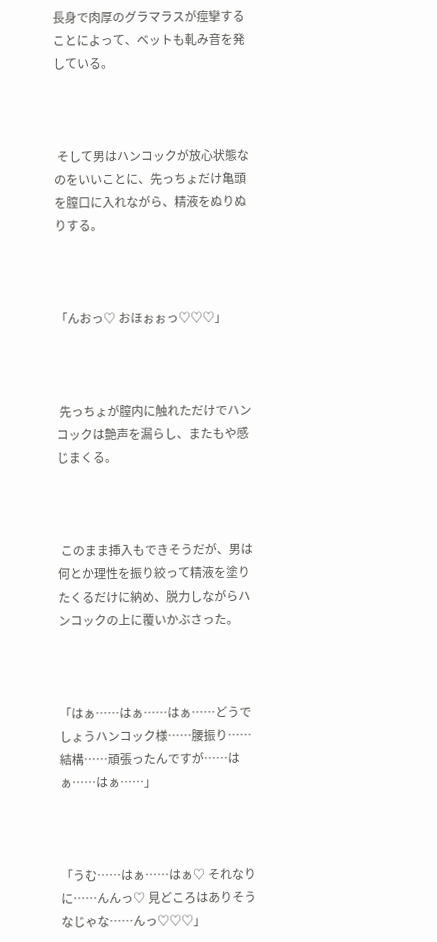長身で肉厚のグラマラスが痙攣することによって、ベットも軋み音を発している。



 そして男はハンコックが放心状態なのをいいことに、先っちょだけ亀頭を膣口に入れながら、精液をぬりぬりする。



「んおっ♡ おほぉぉっ♡♡♡」



 先っちょが膣内に触れただけでハンコックは艶声を漏らし、またもや感じまくる。



 このまま挿入もできそうだが、男は何とか理性を振り絞って精液を塗りたくるだけに納め、脱力しながらハンコックの上に覆いかぶさった。



「はぁ……はぁ……はぁ……どうでしょうハンコック様……腰振り……結構……頑張ったんですが……はぁ……はぁ……」



「うむ……はぁ……はぁ♡ それなりに……んんっ♡ 見どころはありそうなじゃな……んっ♡♡♡」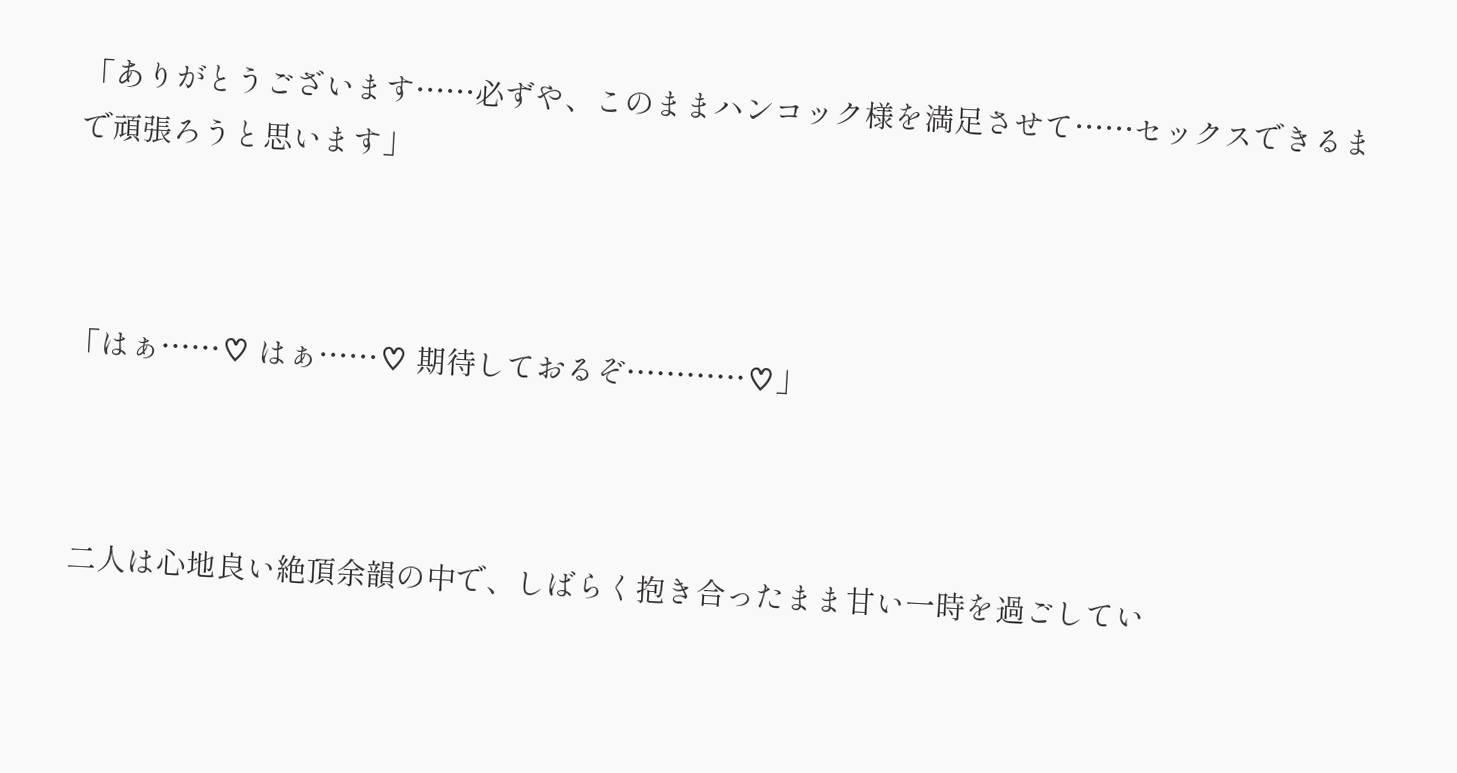「ありがとうございます……必ずや、このままハンコック様を満足させて……セックスできるまで頑張ろうと思います」



「はぁ……♡ はぁ……♡ 期待しておるぞ…………♡」



 二人は心地良い絶頂余韻の中で、しばらく抱き合ったまま甘い一時を過ごしてい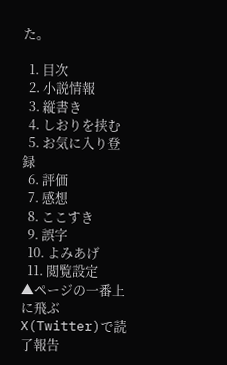た。

  1. 目次
  2. 小説情報
  3. 縦書き
  4. しおりを挟む
  5. お気に入り登録
  6. 評価
  7. 感想
  8. ここすき
  9. 誤字
  10. よみあげ
  11. 閲覧設定
▲ページの一番上に飛ぶ  X(Twitter)で読了報告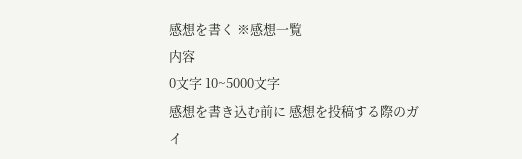感想を書く ※感想一覧
内容
0文字 10~5000文字
感想を書き込む前に 感想を投稿する際のガイ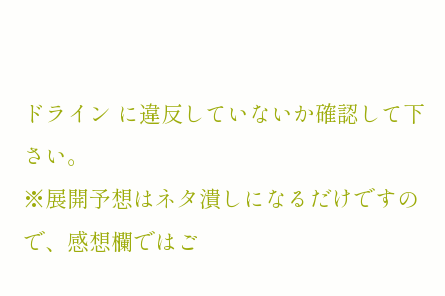ドライン に違反していないか確認して下さい。
※展開予想はネタ潰しになるだけですので、感想欄ではご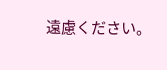遠慮ください。